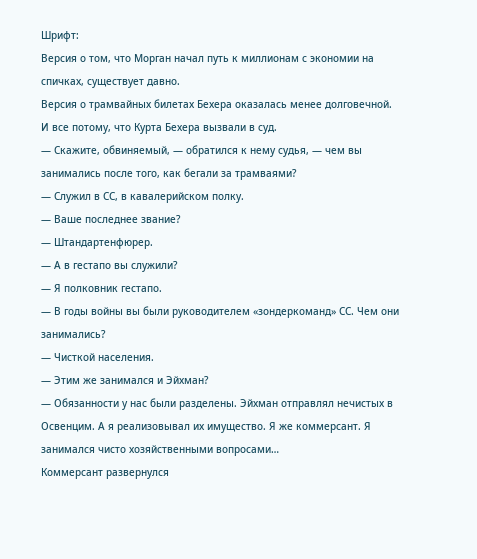Шрифт:
Версия о том, что Морган начал путь к миллионам с экономии на спичках, существует давно.
Версия о трамвайных билетах Бехера оказалась менее долговечной.
И все потому, что Курта Бехера вызвали в суд.
— Скажите, обвиняемый, — обратился к нему судья, — чем вы занимались после того, как бегали за трамваями?
— Служил в СС, в кавалерийском полку.
— Ваше последнее звание?
— Штандартенфюрер.
— А в гестапо вы служили?
— Я полковник гестапо.
— В годы войны вы были руководителем «зондеркоманд» СС. Чем они занимались?
— Чисткой населения.
— Этим же занимался и Эйхман?
— Обязанности у нас были разделены. Эйхман отправлял нечистых в Освенцим. А я реализовывал их имущество. Я же коммерсант. Я занимался чисто хозяйственными вопросами…
Коммерсант развернулся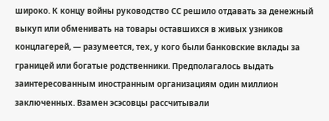широко. К концу войны руководство СС решило отдавать за денежный выкуп или обменивать на товары оставшихся в живых узников концлагерей, — разумеется, тех, у кого были банковские вклады за границей или богатые родственники. Предполагалось выдать заинтересованным иностранным организациям один миллион заключенных. Взамен эсэсовцы рассчитывали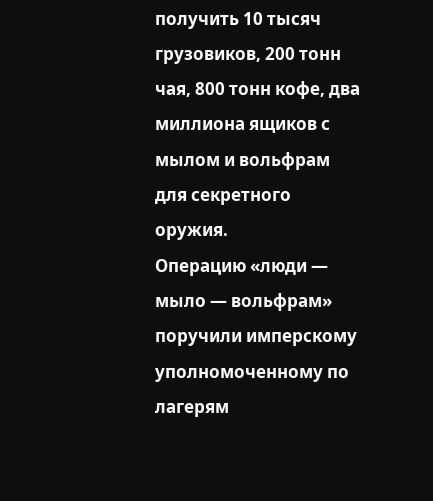получить 10 тысяч грузовиков, 200 тонн чая, 800 тонн кофе, два миллиона ящиков с мылом и вольфрам для секретного оружия.
Операцию «люди — мыло — вольфрам» поручили имперскому уполномоченному по лагерям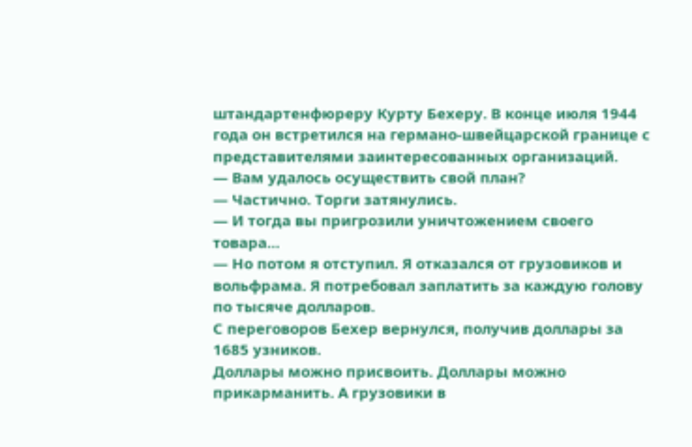штандартенфюреру Курту Бехеру. В конце июля 1944 года он встретился на германо-швейцарской границе с представителями заинтересованных организаций.
— Вам удалось осуществить свой план?
— Частично. Торги затянулись.
— И тогда вы пригрозили уничтожением своего товара…
— Но потом я отступил. Я отказался от грузовиков и вольфрама. Я потребовал заплатить за каждую голову по тысяче долларов.
С переговоров Бехер вернулся, получив доллары за 1685 узников.
Доллары можно присвоить. Доллары можно прикарманить. А грузовики в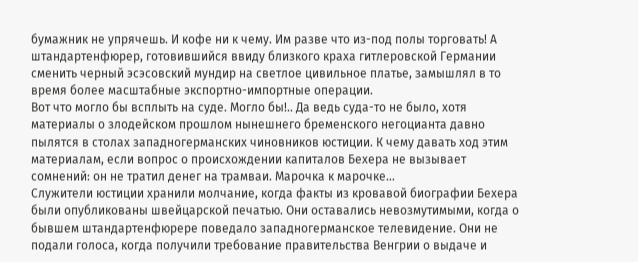бумажник не упрячешь. И кофе ни к чему. Им разве что из-под полы торговать! А штандартенфюрер, готовившийся ввиду близкого краха гитлеровской Германии сменить черный эсэсовский мундир на светлое цивильное платье, замышлял в то время более масштабные экспортно-импортные операции.
Вот что могло бы всплыть на суде. Могло бы!.. Да ведь суда-то не было, хотя материалы о злодейском прошлом нынешнего бременского негоцианта давно пылятся в столах западногерманских чиновников юстиции. К чему давать ход этим материалам, если вопрос о происхождении капиталов Бехера не вызывает сомнений: он не тратил денег на трамваи. Марочка к марочке…
Служители юстиции хранили молчание, когда факты из кровавой биографии Бехера были опубликованы швейцарской печатью. Они оставались невозмутимыми, когда о бывшем штандартенфюрере поведало западногерманское телевидение. Они не подали голоса, когда получили требование правительства Венгрии о выдаче и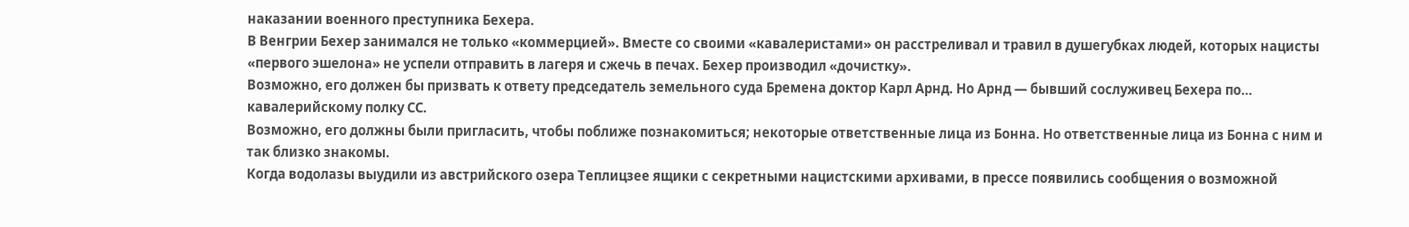наказании военного преступника Бехера.
В Венгрии Бехер занимался не только «коммерцией». Вместе со своими «кавалеристами» он расстреливал и травил в душегубках людей, которых нацисты «первого эшелона» не успели отправить в лагеря и сжечь в печах. Бехер производил «дочистку».
Возможно, его должен бы призвать к ответу председатель земельного суда Бремена доктор Карл Арнд. Но Арнд — бывший сослуживец Бехера по… кавалерийскому полку СС.
Возможно, его должны были пригласить, чтобы поближе познакомиться; некоторые ответственные лица из Бонна. Но ответственные лица из Бонна с ним и так близко знакомы.
Когда водолазы выудили из австрийского озера Теплицзее ящики с секретными нацистскими архивами, в прессе появились сообщения о возможной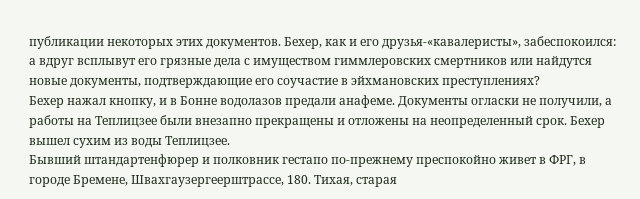публикации некоторых этих документов. Бехер, как и его друзья-«кавалеристы», забеспокоился: а вдруг всплывут его грязные дела с имуществом гиммлеровских смертников или найдутся новые документы, подтверждающие его соучастие в эйхмановских преступлениях?
Бехер нажал кнопку, и в Бонне водолазов предали анафеме. Документы огласки не получили, а работы на Теплицзее были внезапно прекращены и отложены на неопределенный срок. Бехер вышел сухим из воды Теплицзее.
Бывший штандартенфюрер и полковник гестапо по-прежнему преспокойно живет в ФРГ, в городе Бремене, Швахгаузергеерштрассе, 180. Тихая, старая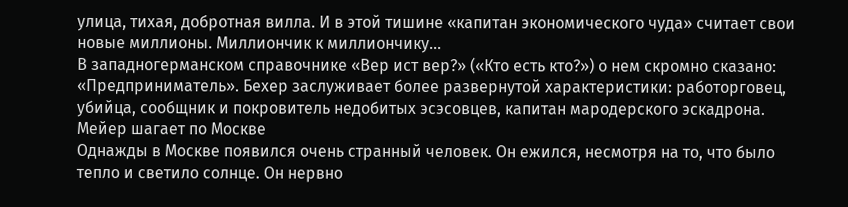улица, тихая, добротная вилла. И в этой тишине «капитан экономического чуда» считает свои новые миллионы. Миллиончик к миллиончику…
В западногерманском справочнике «Вер ист вер?» («Кто есть кто?») о нем скромно сказано: «Предприниматель». Бехер заслуживает более развернутой характеристики: работорговец, убийца, сообщник и покровитель недобитых эсэсовцев, капитан мародерского эскадрона.
Мейер шагает по Москве
Однажды в Москве появился очень странный человек. Он ежился, несмотря на то, что было тепло и светило солнце. Он нервно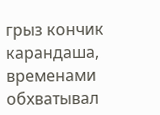грыз кончик карандаша, временами обхватывал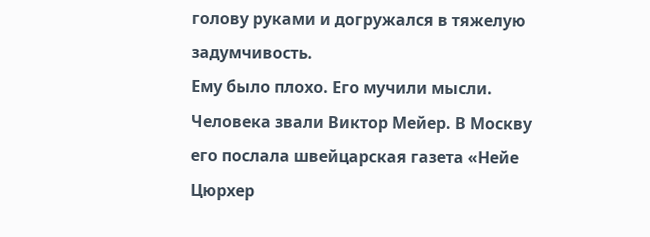голову руками и догружался в тяжелую задумчивость.
Ему было плохо. Его мучили мысли.
Человека звали Виктор Мейер. В Москву его послала швейцарская газета «Нейе Цюрхер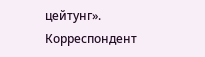цейтунг».
Корреспондент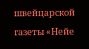швейцарской газеты «Нейе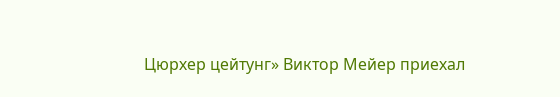Цюрхер цейтунг» Виктор Мейер приехал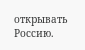открывать Россию.